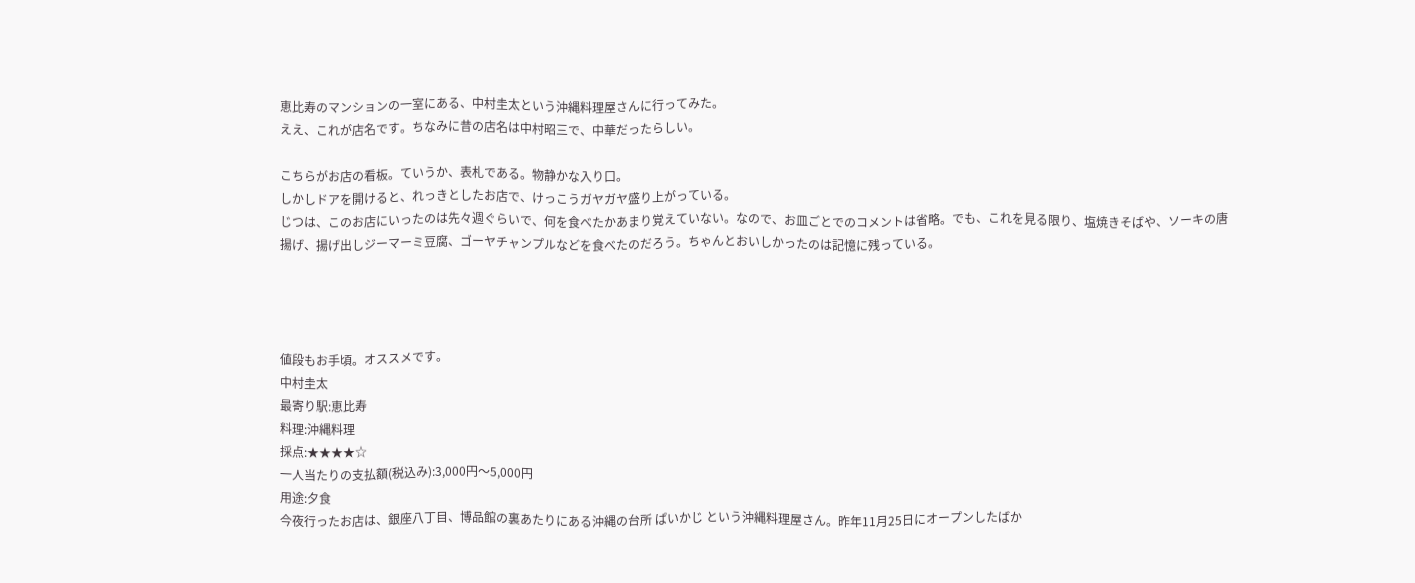恵比寿のマンションの一室にある、中村圭太という沖縄料理屋さんに行ってみた。
ええ、これが店名です。ちなみに昔の店名は中村昭三で、中華だったらしい。

こちらがお店の看板。ていうか、表札である。物静かな入り口。
しかしドアを開けると、れっきとしたお店で、けっこうガヤガヤ盛り上がっている。
じつは、このお店にいったのは先々週ぐらいで、何を食べたかあまり覚えていない。なので、お皿ごとでのコメントは省略。でも、これを見る限り、塩焼きそばや、ソーキの唐揚げ、揚げ出しジーマーミ豆腐、ゴーヤチャンプルなどを食べたのだろう。ちゃんとおいしかったのは記憶に残っている。




値段もお手頃。オススメです。
中村圭太
最寄り駅:恵比寿
料理:沖縄料理
採点:★★★★☆
一人当たりの支払額(税込み):3,000円〜5,000円
用途:夕食
今夜行ったお店は、銀座八丁目、博品館の裏あたりにある沖縄の台所 ぱいかじ という沖縄料理屋さん。昨年11月25日にオープンしたばか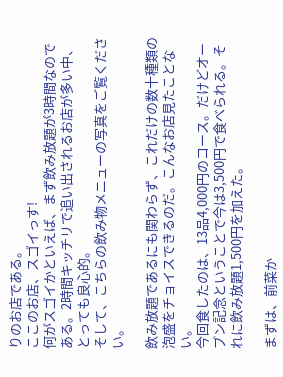りのお店である。
ここのお店、スゴイっす!
何がスゴイかといえば、まず飲み放題が3時間なのである。2時間キッチリで追い出されるお店が多い中、とっても良心的。
そして、こちらの飲み物メニューの写真をご覧ください。

飲み放題であるにも関わらず、これだけの数十種類の泡盛をチョイスできるのだ。こんなお店見たことない。
今回食したのは、13品4,000円のコース。だけどオープン記念ということで今は3,500円で食べられる。それに飲み放題1,500円を加えた。

まずは、前菜か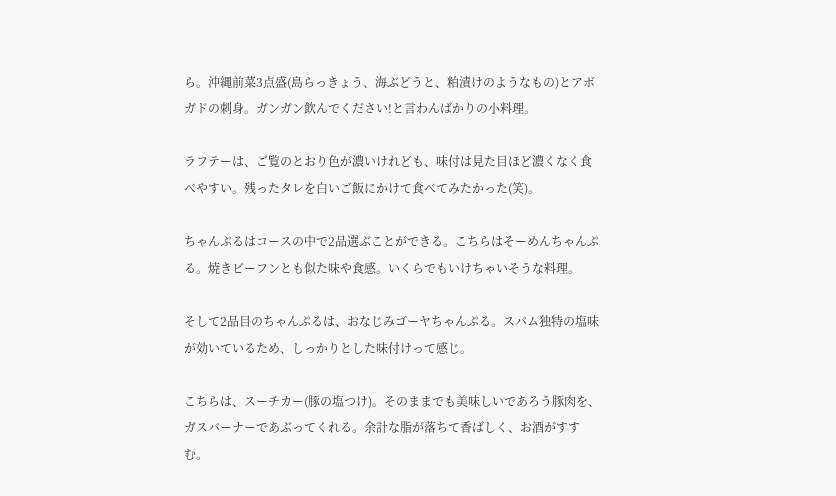ら。沖縄前菜3点盛(島らっきょう、海ぶどうと、粕漬けのようなもの)とアボガドの刺身。ガンガン飲んでください!と言わんばかりの小料理。

ラフテーは、ご覧のとおり色が濃いけれども、味付は見た目ほど濃くなく食べやすい。残ったタレを白いご飯にかけて食べてみたかった(笑)。

ちゃんぷるはコースの中で2品選ぶことができる。こちらはそーめんちゃんぷる。焼きビーフンとも似た味や食感。いくらでもいけちゃいそうな料理。

そして2品目のちゃんぷるは、おなじみゴーヤちゃんぷる。スパム独特の塩味が効いているため、しっかりとした味付けって感じ。

こちらは、スーチカー(豚の塩つけ)。そのままでも美味しいであろう豚肉を、ガスバーナーであぶってくれる。余計な脂が落ちて香ばしく、お酒がすすむ。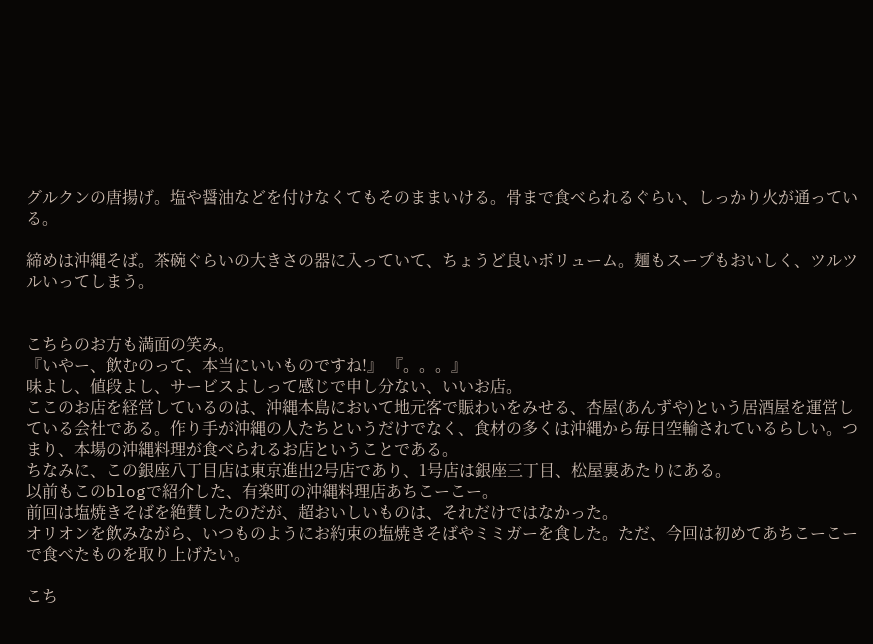グルクンの唐揚げ。塩や醤油などを付けなくてもそのままいける。骨まで食べられるぐらい、しっかり火が通っている。

締めは沖縄そば。茶碗ぐらいの大きさの器に入っていて、ちょうど良いボリューム。麺もスープもおいしく、ツルツルいってしまう。


こちらのお方も満面の笑み。
『いやー、飲むのって、本当にいいものですね!』 『。。。』
味よし、値段よし、サービスよしって感じで申し分ない、いいお店。
ここのお店を経営しているのは、沖縄本島において地元客で賑わいをみせる、杏屋(あんずや)という居酒屋を運営している会社である。作り手が沖縄の人たちというだけでなく、食材の多くは沖縄から毎日空輸されているらしい。つまり、本場の沖縄料理が食べられるお店ということである。
ちなみに、この銀座八丁目店は東京進出2号店であり、1号店は銀座三丁目、松屋裏あたりにある。
以前もこのblogで紹介した、有楽町の沖縄料理店あちこーこー。
前回は塩焼きそばを絶賛したのだが、超おいしいものは、それだけではなかった。
オリオンを飲みながら、いつものようにお約束の塩焼きそばやミミガーを食した。ただ、今回は初めてあちこーこーで食べたものを取り上げたい。

こち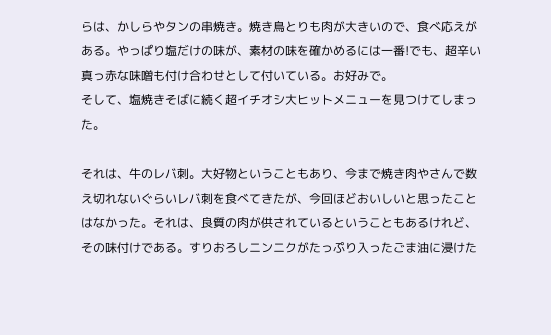らは、かしらやタンの串焼き。焼き鳥とりも肉が大きいので、食べ応えがある。やっぱり塩だけの味が、素材の味を確かめるには一番!でも、超辛い真っ赤な味噌も付け合わせとして付いている。お好みで。
そして、塩焼きそばに続く超イチオシ大ヒットメニューを見つけてしまった。

それは、牛のレバ刺。大好物ということもあり、今まで焼き肉やさんで数え切れないぐらいレバ刺を食べてきたが、今回ほどおいしいと思ったことはなかった。それは、良質の肉が供されているということもあるけれど、その味付けである。すりおろしニンニクがたっぷり入ったごま油に浸けた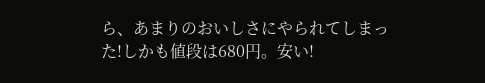ら、あまりのおいしさにやられてしまった!しかも値段は680円。安い!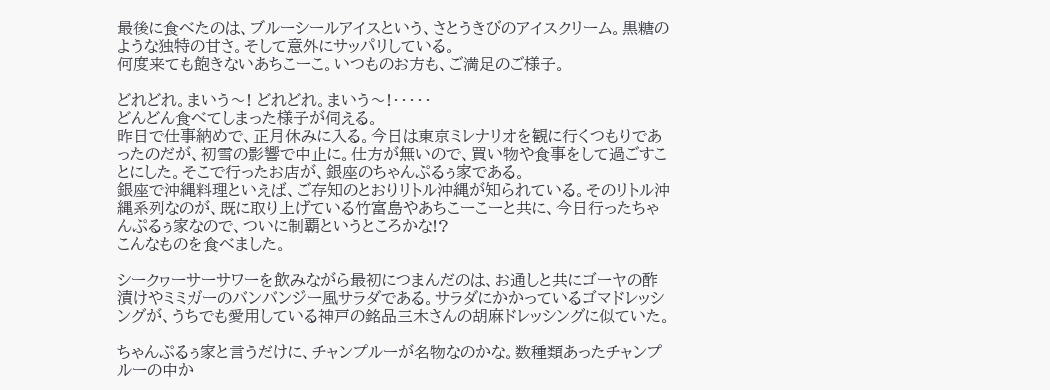最後に食べたのは、ブルーシールアイスという、さとうきびのアイスクリーム。黒糖のような独特の甘さ。そして意外にサッパリしている。
何度来ても飽きないあちこーこ。いつものお方も、ご満足のご様子。

どれどれ。まいう〜! どれどれ。まいう〜!・・・・・
どんどん食べてしまった様子が伺える。
昨日で仕事納めで、正月休みに入る。今日は東京ミレナリオを観に行くつもりであったのだが、初雪の影響で中止に。仕方が無いので、買い物や食事をして過ごすことにした。そこで行ったお店が、銀座のちゃんぷるぅ家である。
銀座で沖縄料理といえば、ご存知のとおりリトル沖縄が知られている。そのリトル沖縄系列なのが、既に取り上げている竹富島やあちこーこーと共に、今日行ったちゃんぷるぅ家なので、ついに制覇というところかな!?
こんなものを食べました。

シークヮーサーサワーを飲みながら最初につまんだのは、お通しと共にゴーヤの酢漬けやミミガーのバンバンジー風サラダである。サラダにかかっているゴマドレッシングが、うちでも愛用している神戸の銘品三木さんの胡麻ドレッシングに似ていた。

ちゃんぷるぅ家と言うだけに、チャンプルーが名物なのかな。数種類あったチャンプルーの中か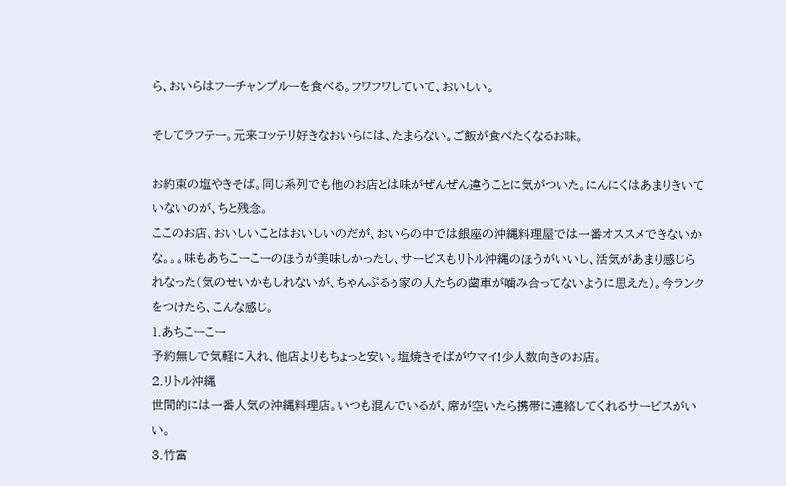ら、おいらはフーチャンプルーを食べる。フワフワしていて、おいしい。

そしてラフテー。元来コッテリ好きなおいらには、たまらない。ご飯が食べたくなるお味。

お約束の塩やきそば。同じ系列でも他のお店とは味がぜんぜん違うことに気がついた。にんにくはあまりきいていないのが、ちと残念。
ここのお店、おいしいことはおいしいのだが、おいらの中では銀座の沖縄料理屋では一番オススメできないかな。。。味もあちこーこーのほうが美味しかったし、サービスもリトル沖縄のほうがいいし、活気があまり感じられなった(気のせいかもしれないが、ちゃんぷるぅ家の人たちの歯車が噛み合ってないように思えた)。今ランクをつけたら、こんな感じ。
1.あちこーこー
予約無しで気軽に入れ、他店よりもちょっと安い。塩焼きそばがウマイ!少人数向きのお店。
2.リトル沖縄
世間的には一番人気の沖縄料理店。いつも混んでいるが、席が空いたら携帯に連絡してくれるサービスがいい。
3.竹富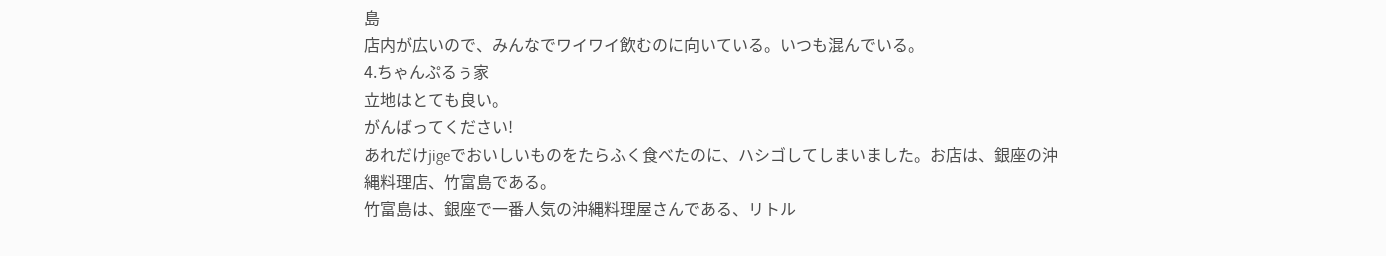島
店内が広いので、みんなでワイワイ飲むのに向いている。いつも混んでいる。
4.ちゃんぷるぅ家
立地はとても良い。
がんばってください!
あれだけjigeでおいしいものをたらふく食べたのに、ハシゴしてしまいました。お店は、銀座の沖縄料理店、竹富島である。
竹富島は、銀座で一番人気の沖縄料理屋さんである、リトル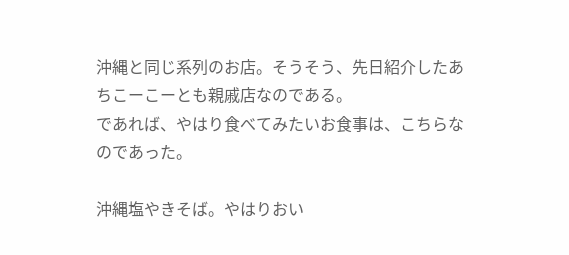沖縄と同じ系列のお店。そうそう、先日紹介したあちこーこーとも親戚店なのである。
であれば、やはり食べてみたいお食事は、こちらなのであった。

沖縄塩やきそば。やはりおい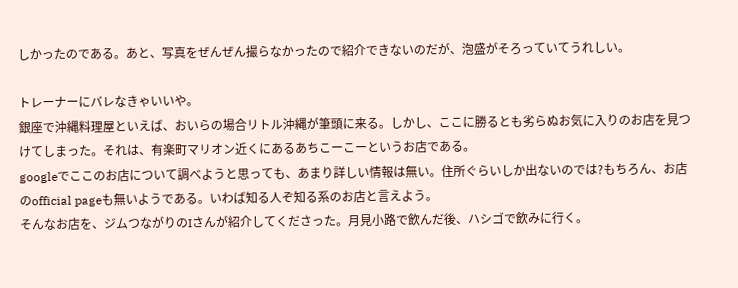しかったのである。あと、写真をぜんぜん撮らなかったので紹介できないのだが、泡盛がそろっていてうれしい。

トレーナーにバレなきゃいいや。
銀座で沖縄料理屋といえば、おいらの場合リトル沖縄が筆頭に来る。しかし、ここに勝るとも劣らぬお気に入りのお店を見つけてしまった。それは、有楽町マリオン近くにあるあちこーこーというお店である。
googleでここのお店について調べようと思っても、あまり詳しい情報は無い。住所ぐらいしか出ないのでは?もちろん、お店のofficial pageも無いようである。いわば知る人ぞ知る系のお店と言えよう。
そんなお店を、ジムつながりのIさんが紹介してくださった。月見小路で飲んだ後、ハシゴで飲みに行く。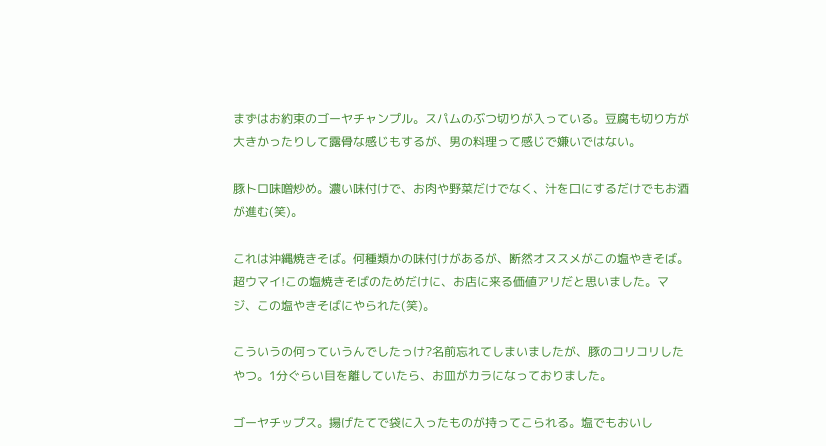まずはお約束のゴーヤチャンプル。スパムのぶつ切りが入っている。豆腐も切り方が大きかったりして露骨な感じもするが、男の料理って感じで嫌いではない。

豚トロ味噌炒め。濃い味付けで、お肉や野菜だけでなく、汁を口にするだけでもお酒が進む(笑)。

これは沖縄焼きそば。何種類かの味付けがあるが、断然オススメがこの塩やきそば。超ウマイ!この塩焼きそばのためだけに、お店に来る価値アリだと思いました。マジ、この塩やきそばにやられた(笑)。

こういうの何っていうんでしたっけ?名前忘れてしまいましたが、豚のコリコリしたやつ。1分ぐらい目を離していたら、お皿がカラになっておりました。

ゴーヤチップス。揚げたてで袋に入ったものが持ってこられる。塩でもおいし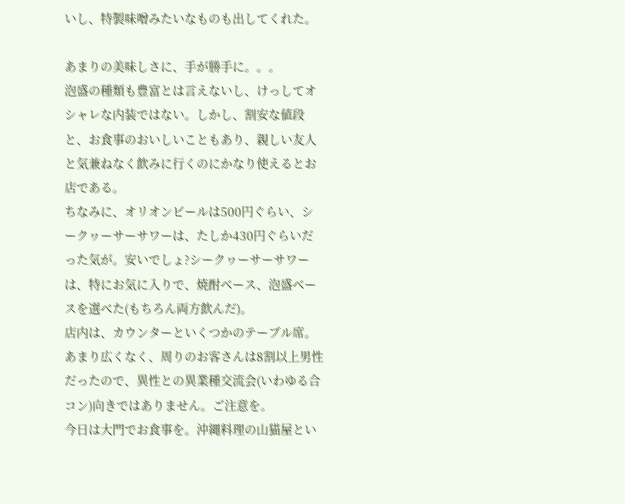いし、特製味噌みたいなものも出してくれた。

あまりの美味しさに、手が勝手に。。。
泡盛の種類も豊富とは言えないし、けっしてオシャレな内装ではない。しかし、割安な値段と、お食事のおいしいこともあり、親しい友人と気兼ねなく飲みに行くのにかなり使えるとお店である。
ちなみに、オリオンビールは500円ぐらい、シークヮーサーサワーは、たしか430円ぐらいだった気が。安いでしょ?シークヮーサーサワーは、特にお気に入りで、焼酎ベース、泡盛ベースを選べた(もちろん両方飲んだ)。
店内は、カウンターといくつかのテーブル席。あまり広くなく、周りのお客さんは8割以上男性だったので、異性との異業種交流会(いわゆる合コン)向きではありません。ご注意を。
今日は大門でお食事を。沖縄料理の山猫屋とい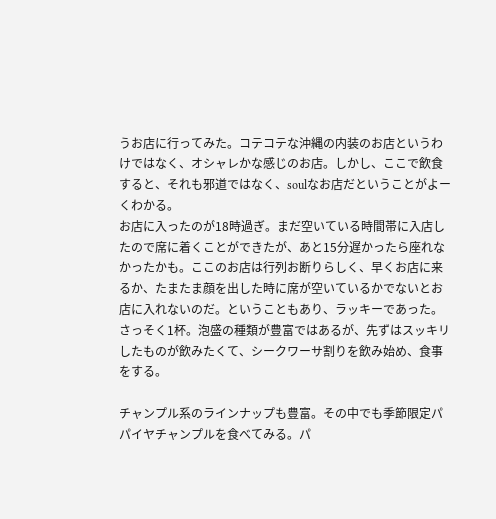うお店に行ってみた。コテコテな沖縄の内装のお店というわけではなく、オシャレかな感じのお店。しかし、ここで飲食すると、それも邪道ではなく、soulなお店だということがよーくわかる。
お店に入ったのが18時過ぎ。まだ空いている時間帯に入店したので席に着くことができたが、あと15分遅かったら座れなかったかも。ここのお店は行列お断りらしく、早くお店に来るか、たまたま顔を出した時に席が空いているかでないとお店に入れないのだ。ということもあり、ラッキーであった。
さっそく1杯。泡盛の種類が豊富ではあるが、先ずはスッキリしたものが飲みたくて、シークワーサ割りを飲み始め、食事をする。

チャンプル系のラインナップも豊富。その中でも季節限定パパイヤチャンプルを食べてみる。パ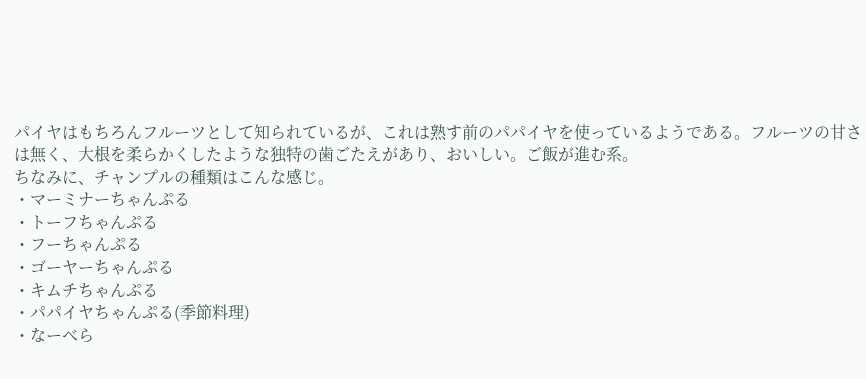パイヤはもちろんフルーツとして知られているが、これは熟す前のパパイヤを使っているようである。フルーツの甘さは無く、大根を柔らかくしたような独特の歯ごたえがあり、おいしい。ご飯が進む系。
ちなみに、チャンプルの種類はこんな感じ。
・マーミナーちゃんぷる
・トーフちゃんぷる
・フーちゃんぷる
・ゴーヤーちゃんぷる
・キムチちゃんぷる
・パパイヤちゃんぷる(季節料理)
・なーべら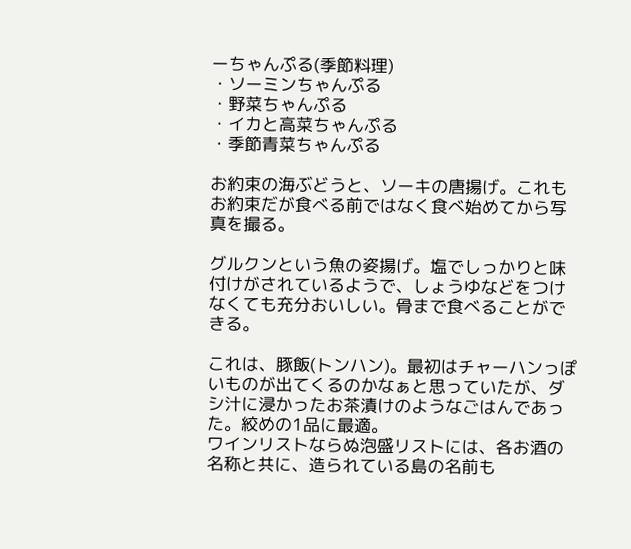ーちゃんぷる(季節料理)
・ソーミンちゃんぷる
・野菜ちゃんぷる
・イカと高菜ちゃんぷる
・季節青菜ちゃんぷる

お約束の海ぶどうと、ソーキの唐揚げ。これもお約束だが食べる前ではなく食べ始めてから写真を撮る。

グルクンという魚の姿揚げ。塩でしっかりと味付けがされているようで、しょうゆなどをつけなくても充分おいしい。骨まで食べることができる。

これは、豚飯(トンハン)。最初はチャーハンっぽいものが出てくるのかなぁと思っていたが、ダシ汁に浸かったお茶漬けのようなごはんであった。絞めの1品に最適。
ワインリストならぬ泡盛リストには、各お酒の名称と共に、造られている島の名前も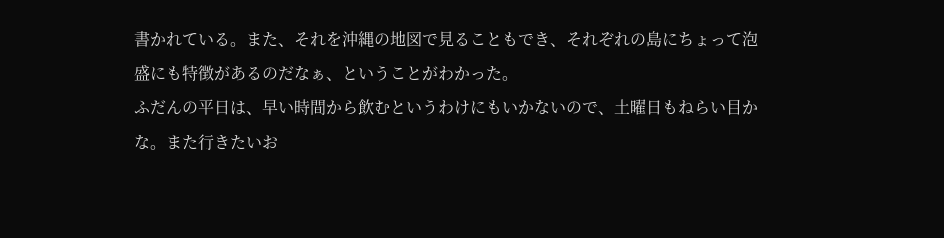書かれている。また、それを沖縄の地図で見ることもでき、それぞれの島にちょって泡盛にも特徴があるのだなぁ、ということがわかった。
ふだんの平日は、早い時間から飲むというわけにもいかないので、土曜日もねらい目かな。また行きたいお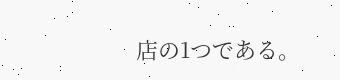店の1つである。